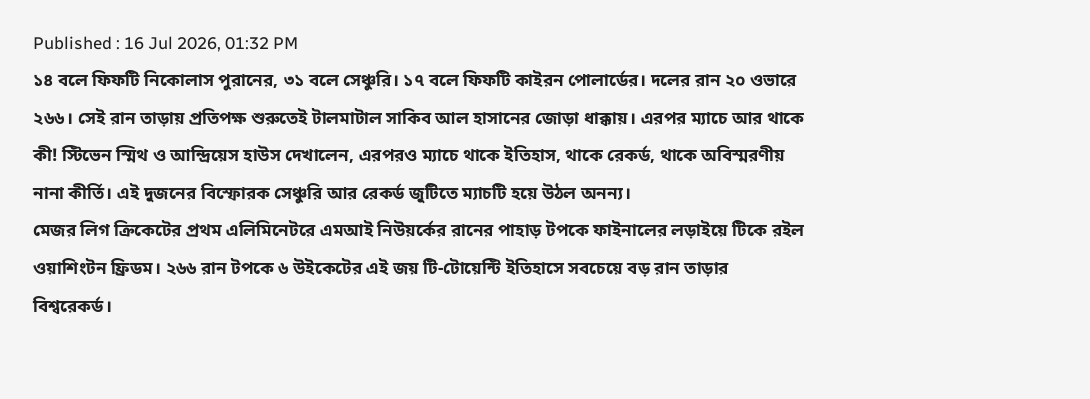Published : 16 Jul 2026, 01:32 PM
১৪ বলে ফিফটি নিকোলাস পুরানের, ৩১ বলে সেঞ্চুরি। ১৭ বলে ফিফটি কাইরন পোলার্ডের। দলের রান ২০ ওভারে ২৬৬। সেই রান তাড়ায় প্রতিপক্ষ শুরুতেই টালমাটাল সাকিব আল হাসানের জোড়া ধাক্কায়। এরপর ম্যাচে আর থাকে কী! স্টিভেন স্মিথ ও আন্দ্রিয়েস হাউস দেখালেন, এরপরও ম্যাচে থাকে ইতিহাস, থাকে রেকর্ড, থাকে অবিস্মরণীয় নানা কীর্তি। এই দুজনের বিস্ফোরক সেঞ্চুরি আর রেকর্ড জুটিতে ম্যাচটি হয়ে উঠল অনন্য।
মেজর লিগ ক্রিকেটের প্রথম এলিমিনেটরে এমআই নিউয়র্কের রানের পাহাড় টপকে ফাইনালের লড়াইয়ে টিকে রইল ওয়াশিংটন ফ্রিডম। ২৬৬ রান টপকে ৬ উইকেটের এই জয় টি-টোয়েন্টি ইতিহাসে সবচেয়ে বড় রান তাড়ার বিশ্বরেকর্ড।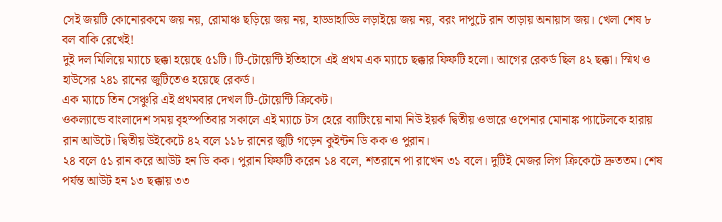সেই জয়টি কোনোরকমে জয় নয়, রোমাঞ্চ ছড়িয়ে জয় নয়, হাড্ডাহাড্ডি লড়াইয়ে জয় নয়, বরং দাপুটে রান তাড়ায় অনায়াস জয়। খেলা শেষ ৮ বল বাকি রেখেই!
দুই দল মিলিয়ে ম্যাচে ছক্কা হয়েছে ৫১টি। টি-টোয়েন্টি ইতিহাসে এই প্রথম এক ম্যাচে ছক্কার ফিফটি হলো। আগের রেকর্ড ছিল ৪২ ছক্কা। স্মিথ ও হাউসের ২৪১ রানের জুটিতেও হয়েছে রেকর্ড।
এক ম্যাচে তিন সেঞ্চুরি এই প্রথমবার দেখল টি-টোয়েন্টি ক্রিকেট।
ওকল্যান্ডে বাংলাদেশ সময় বৃহস্পতিবার সকালে এই ম্যাচে টস হেরে ব্যাটিংয়ে নামা নিউ ইয়র্ক দ্বিতীয় ওভারে ওপেনার মোনাঙ্ক প্যাটেলকে হারায় রান আউটে। দ্বিতীয় উইকেটে ৪২ বলে ১১৮ রানের জুটি গড়েন কুইন্টন ডি কক ও পুরান।
২৪ বলে ৫১ রান করে আউট হন ডি কক। পুরান ফিফটি করেন ১৪ বলে, শতরানে পা রাখেন ৩১ বলে। দুটিই মেজর লিগ ক্রিকেটে দ্রুততম। শেষ পর্যন্ত আউট হন ১৩ ছক্কায় ৩৩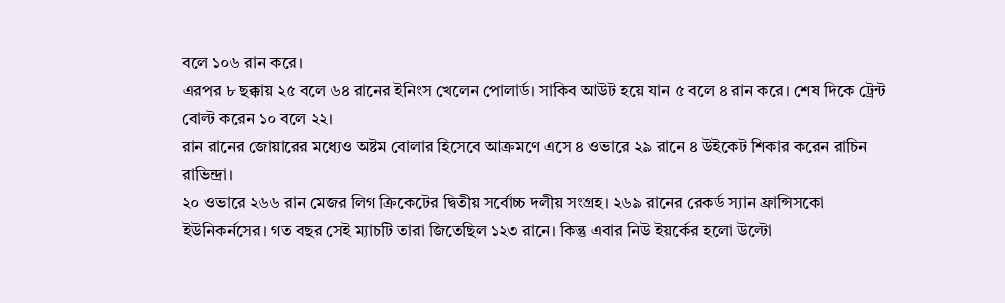বলে ১০৬ রান করে।
এরপর ৮ ছক্কায় ২৫ বলে ৬৪ রানের ইনিংস খেলেন পোলার্ড। সাকিব আউট হয়ে যান ৫ বলে ৪ রান করে। শেষ দিকে ট্রেন্ট বোল্ট করেন ১০ বলে ২২।
রান রানের জোয়ারের মধ্যেও অষ্টম বোলার হিসেবে আক্রমণে এসে ৪ ওভারে ২৯ রানে ৪ উইকেট শিকার করেন রাচিন রাভিন্দ্রা।
২০ ওভারে ২৬৬ রান মেজর লিগ ক্রিকেটের দ্বিতীয় সর্বোচ্চ দলীয় সংগ্রহ। ২৬৯ রানের রেকর্ড স্যান ফ্রান্সিসকো ইউনিকর্নসের। গত বছর সেই ম্যাচটি তারা জিতেছিল ১২৩ রানে। কিন্তু এবার নিউ ইয়র্কের হলো উল্টো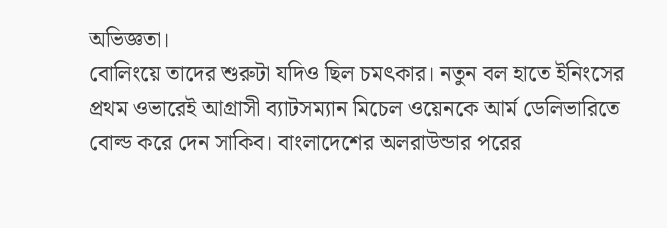অভিজ্ঞতা।
বোলিংয়ে তাদের শুরুটা যদিও ছিল চমৎকার। নতুন বল হাতে ইনিংসের প্রথম ওভারেই আগ্রাসী ব্যাটসম্যান মিচেল ওয়েনকে আর্ম ডেলিভারিতে বোল্ড করে দেন সাকিব। বাংলাদেশের অলরাউন্ডার পরের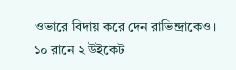ওভারে বিদায় করে দেন রাভিন্দ্রাকেও।
১০ রানে ২ উইকেট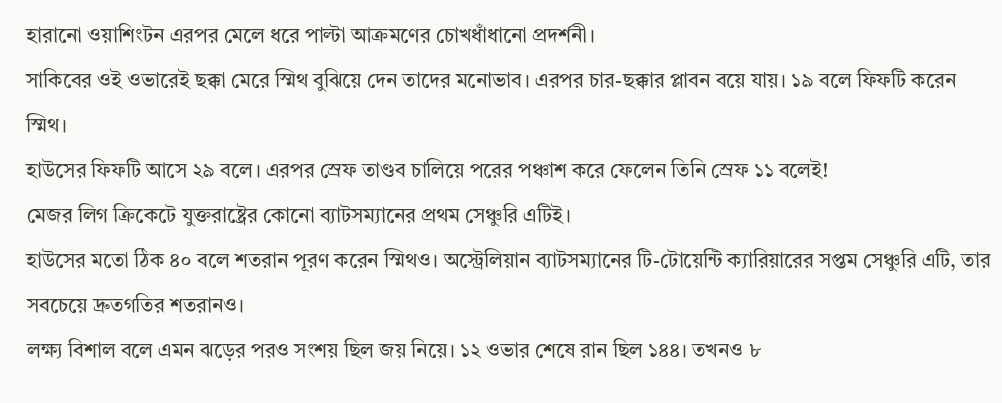হারানো ওয়াশিংটন এরপর মেলে ধরে পাল্টা আক্রমণের চোখধাঁধানো প্রদর্শনী।
সাকিবের ওই ওভারেই ছক্কা মেরে স্মিথ বুঝিয়ে দেন তাদের মনোভাব। এরপর চার-ছক্কার প্লাবন বয়ে যায়। ১৯ বলে ফিফটি করেন স্মিথ।
হাউসের ফিফটি আসে ২৯ বলে। এরপর স্রেফ তাণ্ডব চালিয়ে পরের পঞ্চাশ করে ফেলেন তিনি স্রেফ ১১ বলেই!
মেজর লিগ ক্রিকেটে যুক্তরাষ্ট্রের কোনো ব্যাটসম্যানের প্রথম সেঞ্চুরি এটিই।
হাউসের মতো ঠিক ৪০ বলে শতরান পূরণ করেন স্মিথও। অস্ট্রেলিয়ান ব্যাটসম্যানের টি-টোয়েন্টি ক্যারিয়ারের সপ্তম সেঞ্চুরি এটি, তার সবচেয়ে দ্রুতগতির শতরানও।
লক্ষ্য বিশাল বলে এমন ঝড়ের পরও সংশয় ছিল জয় নিয়ে। ১২ ওভার শেষে রান ছিল ১৪৪। তখনও ৮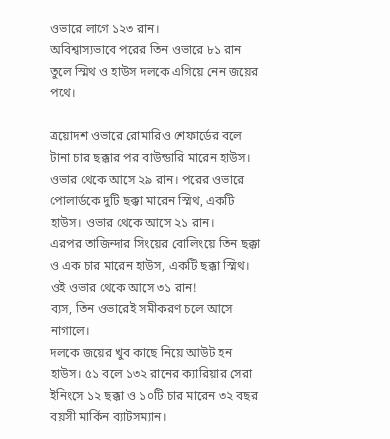ওভারে লাগে ১২৩ রান।
অবিশ্বাস্যভাবে পরের তিন ওভারে ৮১ রান তুলে স্মিথ ও হাউস দলকে এগিয়ে নেন জয়ের পথে।

ত্রয়োদশ ওভারে রোমারিও শেফার্ডের বলে টানা চার ছক্কার পর বাউন্ডারি মারেন হাউস। ওভার থেকে আসে ২৯ রান। পরের ওভারে পোলার্ডকে দুটি ছক্কা মারেন স্মিথ, একটি হাউস। ওভার থেকে আসে ২১ রান।
এরপর তাজিন্দার সিংয়ের বোলিংয়ে তিন ছক্কা ও এক চার মারেন হাউস, একটি ছক্কা স্মিথ। ওই ওভার থেকে আসে ৩১ রান!
ব্যস, তিন ওভারেই সমীকরণ চলে আসে নাগালে।
দলকে জয়ের খুব কাছে নিয়ে আউট হন হাউস। ৫১ বলে ১৩২ রানের ক্যারিয়ার সেরা ইনিংসে ১২ ছক্কা ও ১০টি চার মারেন ৩২ বছর বয়সী মার্কিন ব্যাটসম্যান।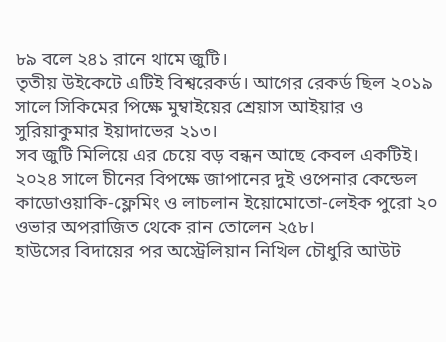৮৯ বলে ২৪১ রানে থামে জুটি।
তৃতীয় উইকেটে এটিই বিশ্বরেকর্ড। আগের রেকর্ড ছিল ২০১৯ সালে সিকিমের পিক্ষে মুম্বাইয়ের শ্রেয়াস আইয়ার ও সুরিয়াকুমার ইয়াদাভের ২১৩।
সব জুটি মিলিয়ে এর চেয়ে বড় বন্ধন আছে কেবল একটিই। ২০২৪ সালে চীনের বিপক্ষে জাপানের দুই ওপেনার কেন্ডেল কাডোওয়াকি-ফ্লেমিং ও লাচলান ইয়োমোতো-লেইক পুরো ২০ ওভার অপরাজিত থেকে রান তোলেন ২৫৮।
হাউসের বিদায়ের পর অস্ট্রেলিয়ান নিখিল চৌধুরি আউট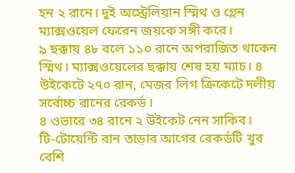হন ২ রানে। দুই অস্ট্রেলিয়ান স্মিথ ও গ্লেন ম্যাক্সওয়েল ফেরেন জয়কে সঙ্গী করে।
৯ ছক্কায় ৪৮ বলে ১১০ রানে অপরাজিত থাকেন স্মিথ। ম্যাক্সওয়েলের ছক্কায় শেষ হয় ম্যাচ। ৪ উইকেটে ২৭০ রান, মেজর লিগ ক্রিকেটে দলীয় সর্বোচ্চ রানের রেকর্ড।
৪ ওভারে ৩৪ রানে ২ উইকেট নেন সাকিব।
টি-টোয়েন্টি রান তাড়ার আগের রেকর্ডটি খুব বেশি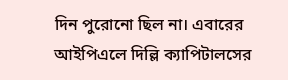দিন পুরোনো ছিল না। এবারের আইপিএলে দিল্লি ক্যাপিটালসের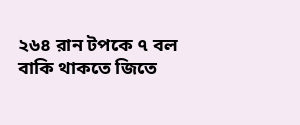২৬৪ রান টপকে ৭ বল বাকি থাকতে জিতে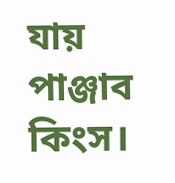যায় পাঞ্জাব কিংস।